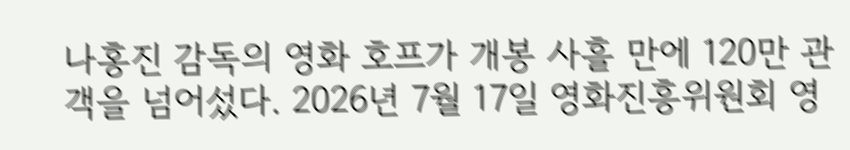나홍진 감독의 영화 호프가 개봉 사흘 만에 120만 관객을 넘어섰다. 2026년 7월 17일 영화진흥위원회 영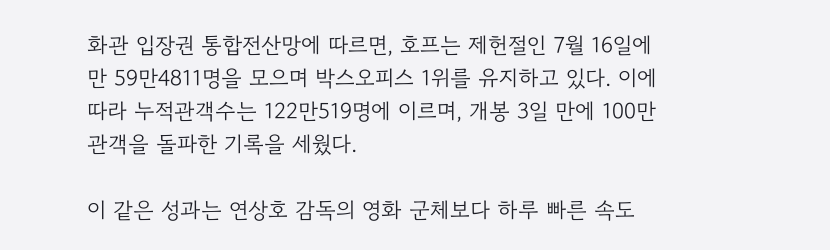화관 입장권 통합전산망에 따르면, 호프는 제헌절인 7월 16일에만 59만4811명을 모으며 박스오피스 1위를 유지하고 있다. 이에 따라 누적관객수는 122만519명에 이르며, 개봉 3일 만에 100만 관객을 돌파한 기록을 세웠다.

이 같은 성과는 연상호 감독의 영화 군체보다 하루 빠른 속도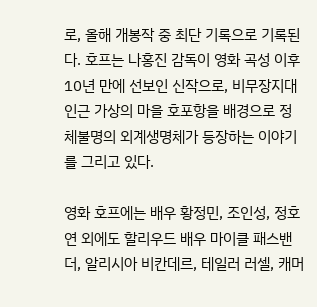로, 올해 개봉작 중 최단 기록으로 기록된다. 호프는 나홍진 감독이 영화 곡성 이후 10년 만에 선보인 신작으로, 비무장지대 인근 가상의 마을 호포항을 배경으로 정체불명의 외계생명체가 등장하는 이야기를 그리고 있다.

영화 호프에는 배우 황정민, 조인성, 정호연 외에도 할리우드 배우 마이클 패스밴더, 알리시아 비칸데르, 테일러 러셀, 캐머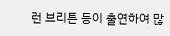런 브리튼 등이 출연하여 많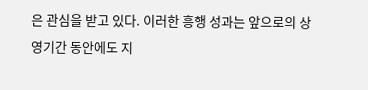은 관심을 받고 있다. 이러한 흥행 성과는 앞으로의 상영기간 동안에도 지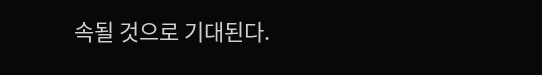속될 것으로 기대된다.